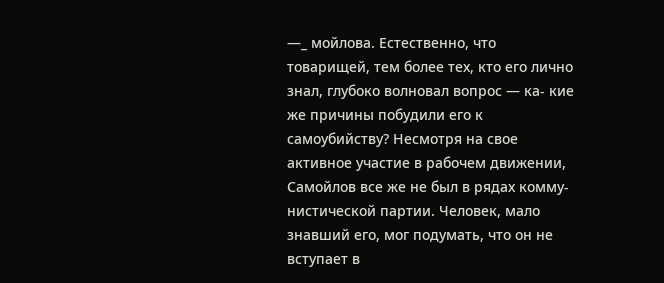—_ мойлова. Естественно, что товарищей, тем более тех, кто его лично знал, глубоко волновал вопрос — ка- кие же причины побудили его к самоубийству? Несмотря на свое активное участие в рабочем движении, Самойлов все же не был в рядах комму- нистической партии. Человек, мало знавший его, мог подумать, что он не вступает в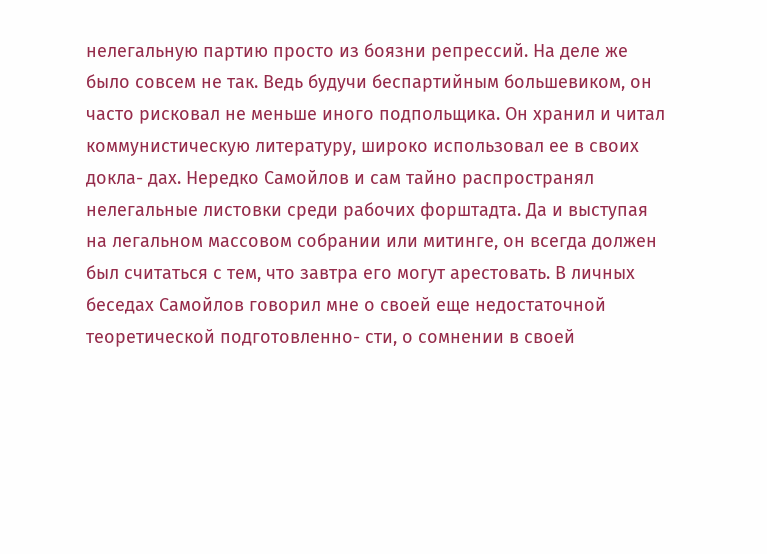нелегальную партию просто из боязни репрессий. На деле же было совсем не так. Ведь будучи беспартийным большевиком, он часто рисковал не меньше иного подпольщика. Он хранил и читал коммунистическую литературу, широко использовал ее в своих докла- дах. Нередко Самойлов и сам тайно распространял нелегальные листовки среди рабочих форштадта. Да и выступая на легальном массовом собрании или митинге, он всегда должен был считаться с тем, что завтра его могут арестовать. В личных беседах Самойлов говорил мне о своей еще недостаточной теоретической подготовленно- сти, о сомнении в своей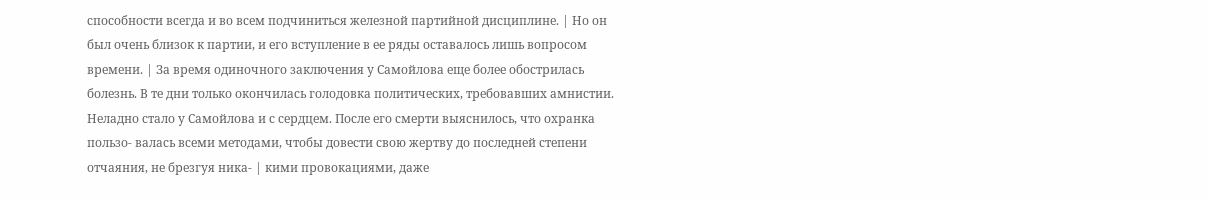способности всегда и во всем подчиниться железной партийной дисциплине. | Но он был очень близок к партии, и его вступление в ее ряды оставалось лишь вопросом времени. | За время одиночного заключения у Самойлова еще более обострилась болезнь. В те дни только окончилась голодовка политических, требовавших амнистии. Неладно стало у Самойлова и с сердцем. После его смерти выяснилось, что охранка пользо- валась всеми методами, чтобы довести свою жертву до последней степени отчаяния, не брезгуя ника- | кими провокациями, даже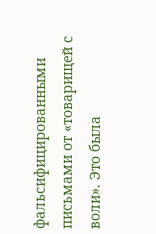фальсифицированными письмами от «товарищей с воли». Это была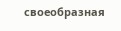своеобразная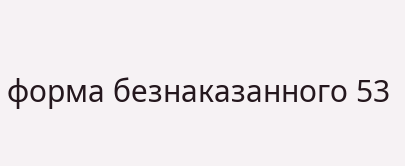форма безнаказанного 53